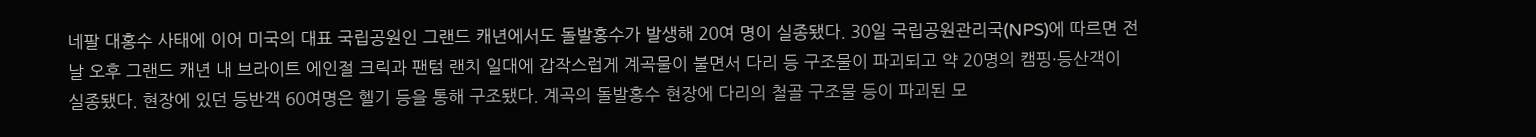네팔 대홍수 사태에 이어 미국의 대표 국립공원인 그랜드 캐년에서도 돌발홍수가 발생해 20여 명이 실종됐다. 30일 국립공원관리국(NPS)에 따르면 전날 오후 그랜드 캐년 내 브라이트 에인절 크릭과 팬텀 랜치 일대에 갑작스럽게 계곡물이 불면서 다리 등 구조물이 파괴되고 약 20명의 캠핑·등산객이 실종됐다. 현장에 있던 등반객 60여명은 헬기 등을 통해 구조됐다. 계곡의 돌발홍수 현장에 다리의 철골 구조물 등이 파괴된 모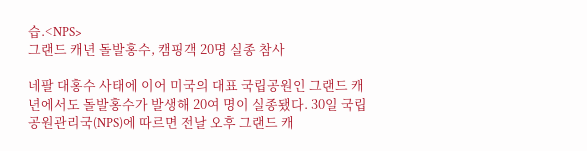습.<NPS>
그랜드 캐년 돌발홍수, 캠핑객 20명 실종 참사

네팔 대홍수 사태에 이어 미국의 대표 국립공원인 그랜드 캐년에서도 돌발홍수가 발생해 20여 명이 실종됐다. 30일 국립공원관리국(NPS)에 따르면 전날 오후 그랜드 캐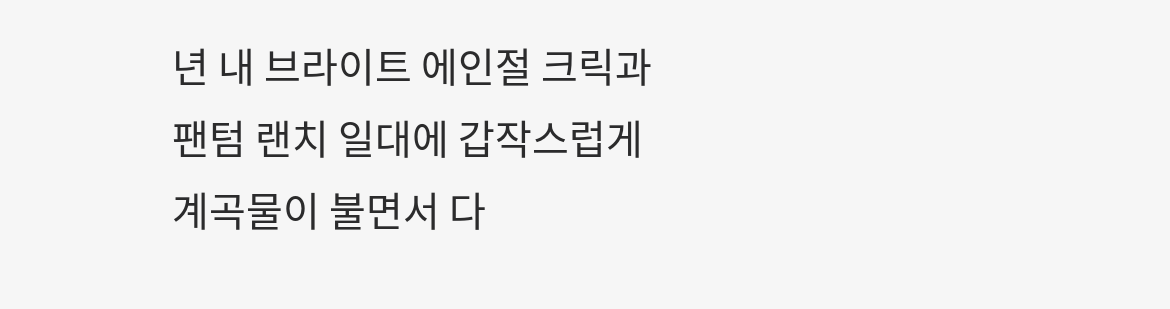년 내 브라이트 에인절 크릭과 팬텀 랜치 일대에 갑작스럽게 계곡물이 불면서 다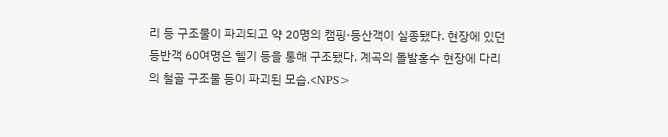리 등 구조물이 파괴되고 약 20명의 캠핑·등산객이 실종됐다. 현장에 있던 등반객 60여명은 헬기 등을 통해 구조됐다. 계곡의 돌발홍수 현장에 다리의 철골 구조물 등이 파괴된 모습.<NPS>